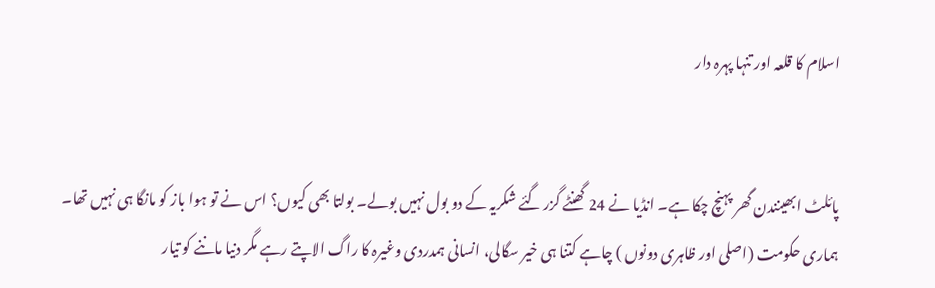اسلام کا قلعہ اور تنہا پہرہ دار


پائلٹ ابھینندن گھر پہنچ چکا ہے۔ انڈیا نے 24 گھنٹے گزر گئے شکریہ کے دو بول نہیں بولے۔ بولتا بھی کیوں؟ اس نے تو ہوا باز کو مانگا ہی نہیں تھا۔ ہماری حکومت (اصلی اور ظاہری دونوں ) چاہے کتنا ہی خیر سگالی، انسانی ہمدردی وغیرہ کا راگ الاپتے رہے مگر دنیا ماننے کو تیار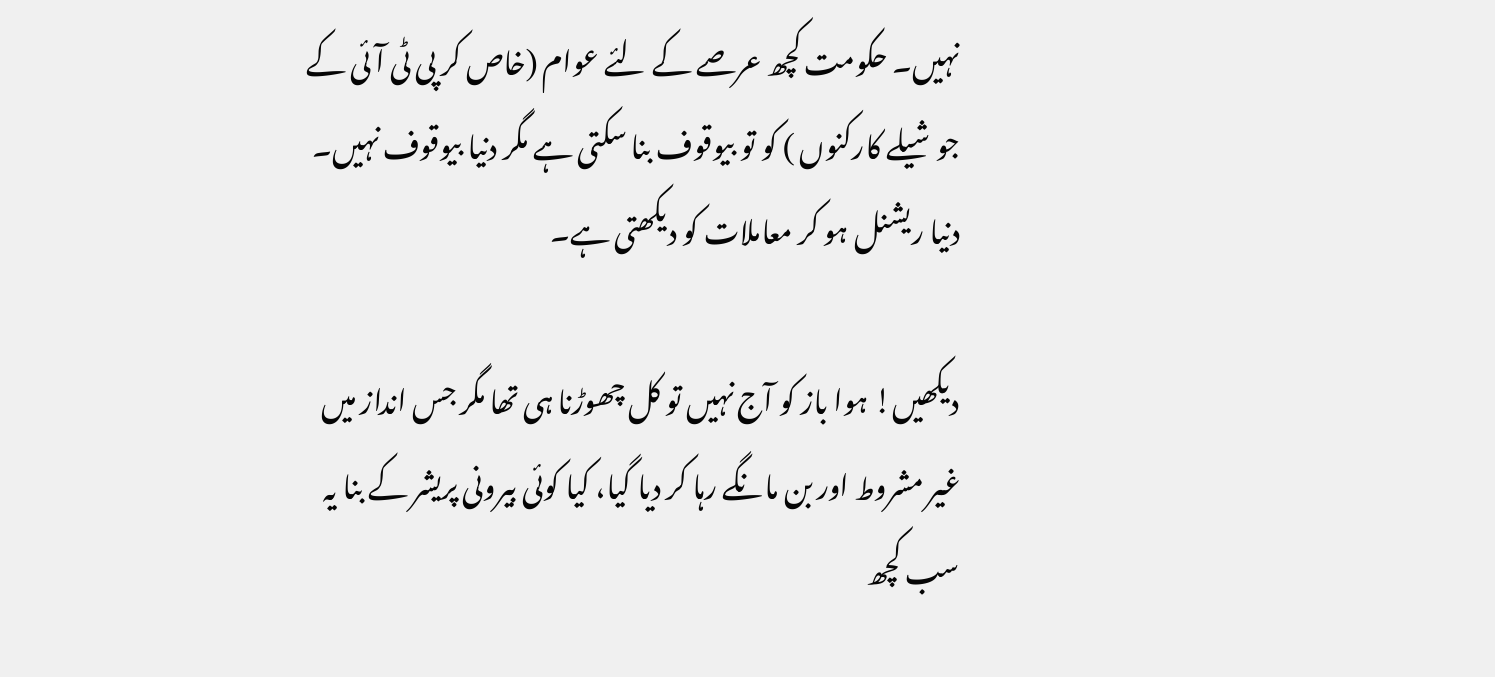نہیں۔ حکومت کچھ عرصے کے لئے عوام (خاص کر پی ٹی آئی کے جوشیلے کارکنوں ) کو تو بیوقوف بنا سکتی ہے مگر دنیا بیوقوف نہیں۔ دنیا ریشنل ہو کر معاملات کو دیکھتی ہے۔

دیکھیں! ہوا باز کو آج نہیں تو کل چھوڑنا ہی تھا مگر جس انداز میں غیر مشروط اور بن مانگے رہا کر دیا گیا، کیا کوئی بیرونی پریشر کے بنا یہ سب کچھ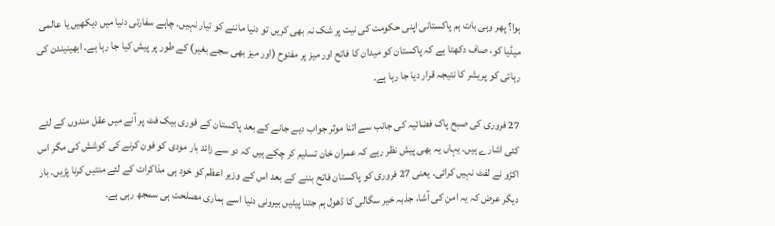ہوا؟ پھر وہی بات ہم پاکستانی اپنی حکومت کی نیت پر شک نہ بھی کریں تو دنیا ماننے کو تیار نہیں۔ چاہے سفارتی دنیا میں دیکھیں یا عالمی میڈیا کو، صاف دکھتا ہے کہ پاکستان کو میدان کا فاتح اور میز پر مفتوح (اور میز بھی سجے بغیر) کے طور پر پیش کیا جا رہا ہے۔ ابھینیندن کی رہائی کو پریشر کا نتیجہ قرار دیا جا رہا ہے۔

27 فروری کی صبح پاک فضائیہ کی جانب سے اتنا موثر جواب دیے جانے کے بعد پاکستان کے فوری بیک فٹ پر آنے میں عقل مندوں کے لئے کئی اشارے ہیں۔ یہاں یہ بھی پیش نظر رہے کہ عمران خان تسلیم کر چکے ہیں کہ دو سے زائد بار مودی کو فون کرنے کی کوشش کی مگر اس اکڑو نے لفٹ نہیں کرائی۔ یعنی 27 فروری کو پاکستان فاتح بننے کے بعد اس کے وزیر اعظم کو خود ہی مذاکرات کے لئے منتیں کرنا پڑیں۔ بار دیگر عرض کہ یہ امن کی آشا، جذبہ خیر سگالی کا ڈھول ہم جتنا پیٹیں بیرونی دنیا اسے ہماری مصلحت ہی سمجھ رہی ہے۔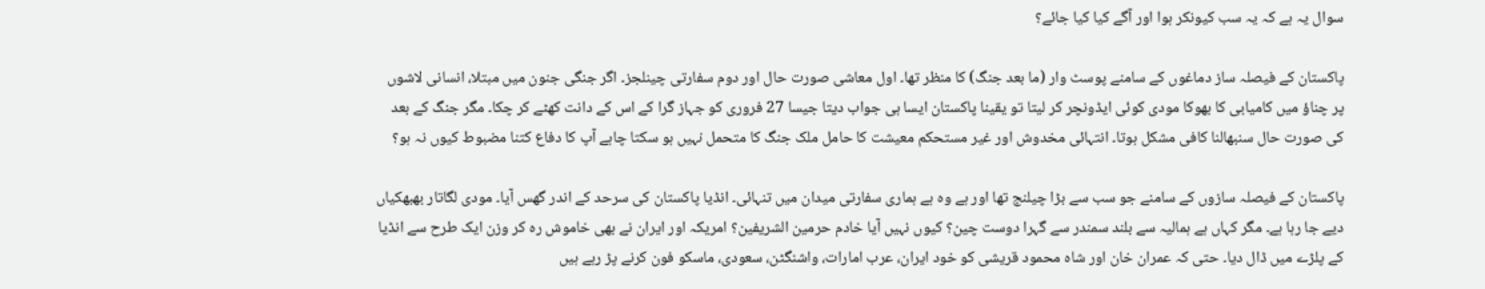سوال یہ ہے کہ یہ سب کیونکر ہوا اور آگے کیا کیا جائے؟

پاکستان کے فیصلہ ساز دماغوں کے سامنے پوسٹ وار (ما بعد جنگ) کا منظر تھا۔ اول معاشی صورت حال اور دوم سفارتی چینلجز۔ اگر جنگی جنون میں مبتلا، انسانی لاشوں پر چناؤ میں کامیابی کا بھوکا مودی کوئی ایڈونچر کر لیتا تو یقینا پاکستان ایسا ہی جواب دیتا جیسا 27 فروری کو جہاز گرا کے اس کے دانت کھٹے کر چکا۔ مگر جنگ کے بعد کی صورت حال سنبھالنا کافی مشکل ہوتا۔ انتہائی مخدوش اور غیر مستحکم معیشت کا حامل ملک جنگ کا متحمل نہیں ہو سکتا چاہے آپ کا دفاع کتنا مضبوط کیوں نہ ہو؟

پاکستان کے فیصلہ سازوں کے سامنے جو سب سے بڑا چیلنج تھا اور ہے وہ ہے ہماری سفارتی میدان میں تنہائی۔ انڈیا پاکستان کی سرحد کے اندر گھس آیا۔ مودی لگاتار بھبھکیاں دیے جا رہا ہے۔ مگر کہاں ہے ہمالیہ سے بلند سمندر سے گہرا دوست چین؟ کیوں نہیں آیا خادم حرمین الشریفین؟ امریکہ اور ایران نے بھی خاموش رہ کر وزن ایک طرح سے انڈیا کے پلڑے میں ڈال دیا۔ حتی کہ عمران خان اور شاہ محمود قریشی کو خود ایران، عرب امارات، واشنگٹن، سعودی، ماسکو فون کرنے پڑ رہے ہیں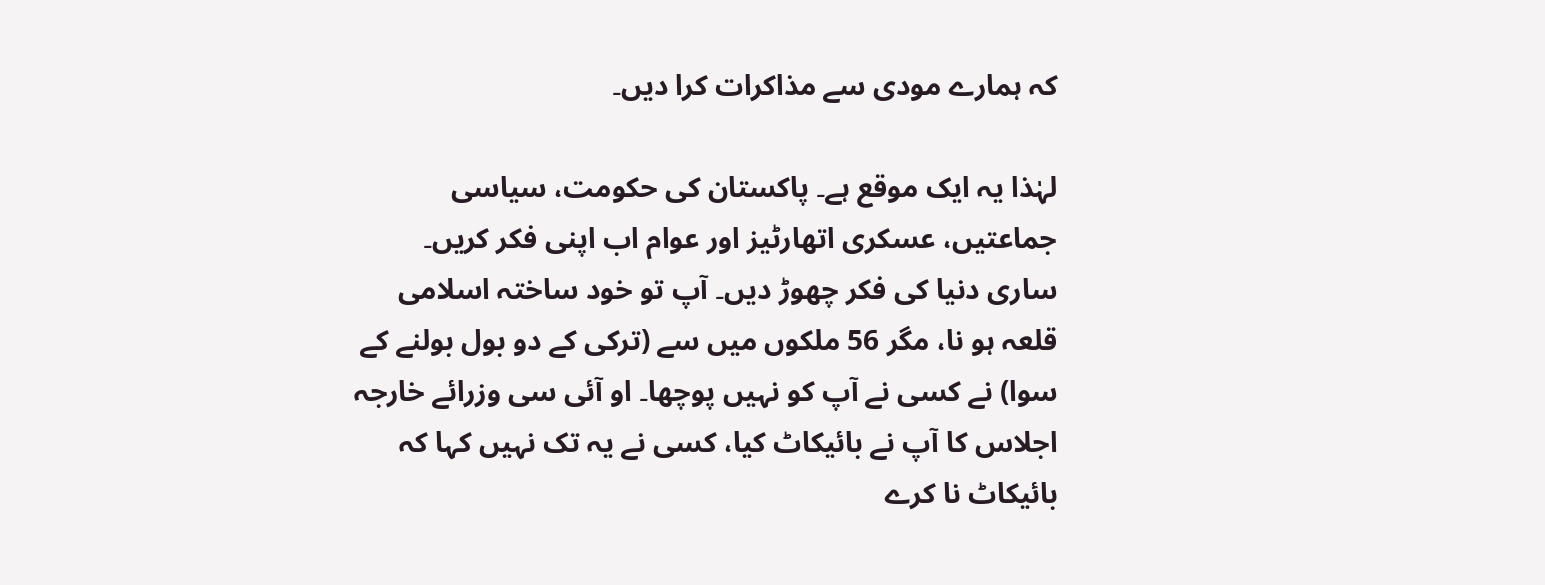کہ ہمارے مودی سے مذاکرات کرا دیں۔

لہٰذا یہ ایک موقع ہے۔ پاکستان کی حکومت، سیاسی جماعتیں، عسکری اتھارٹیز اور عوام اب اپنی فکر کریں۔ ساری دنیا کی فکر چھوڑ دیں۔ آپ تو خود ساختہ اسلامی قلعہ ہو نا، مگر 56 ملکوں میں سے (ترکی کے دو بول بولنے کے سوا) نے کسی نے آپ کو نہیں پوچھا۔ او آئی سی وزرائے خارجہ اجلاس کا آپ نے بائیکاٹ کیا، کسی نے یہ تک نہیں کہا کہ بائیکاٹ نا کرے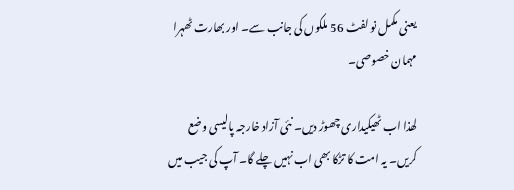یعنی مکمل نو لفٹ 56 ملکوں کی جانب سے۔ اور بھارت ٹھہرا مہمان خصوصی۔

لھذا اب ٹھیکیداری چھوڑ دیں۔ نئی آزاد خارجہ پالیسی وضع کریں۔ یہ امت کا تڑکا بھی اب نہیں چلے گا۔ آپ کی جیب میں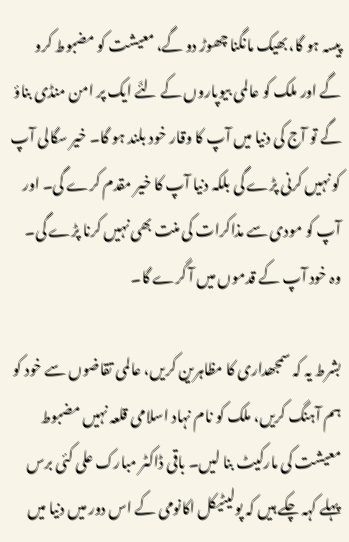پیسہ ہو گا، بھیک مانگنا چھوڑ دو گے، معیشت کو مضبوط کرو گے اور ملک کو عالمی بیوپاروں کے لئَے ایک پر امن منڈی بناؤ گے تو آج کی دنیا میں آپ کا وقار خود بلند ہو گا۔ خیر سگالی آپ کو نہیں کرنی پڑے گی بلکہ دنیا آپ کا خیر مقدم کرے گی۔ اور آپ کو مودی سے مذاکرات کی منت بھی نہیں کرنا پڑے گی۔ وہ خود آپ کے قدموں میں آ گرے گا۔

بشرط یہ کہ سمجھداری کا مظاہرین کریں، عالمی تقاضوں سے خود کو ہم آہنگ کریں، ملک کو نام نہاد اسلامی قلعہ نہیں مضبوط معیشت کی مارکیٹ بنا لیں۔ باقی ڈاکٹر مبارک علی کئی برس پہلے کہہ چکے ہیں کہ پولیٹیکل اکانومی کے اس دور میں دنیا میں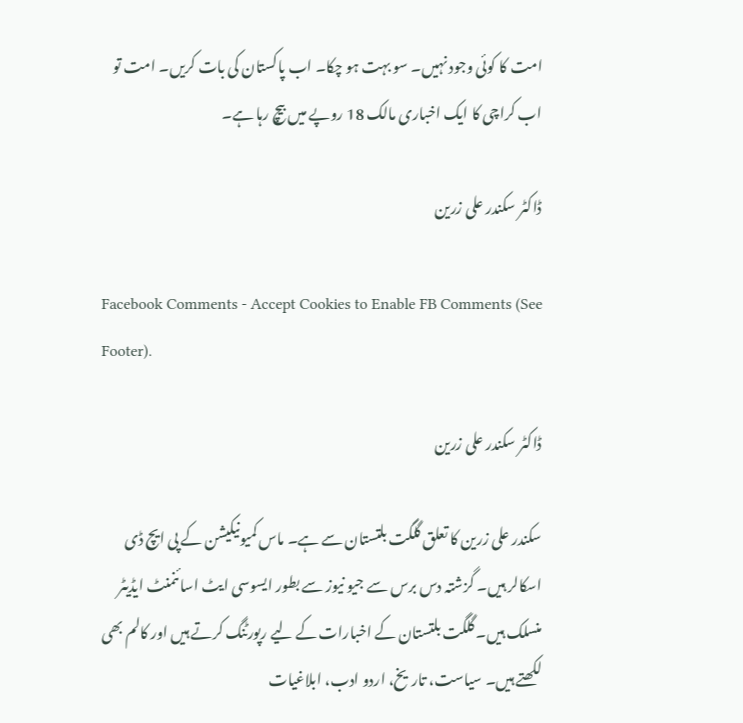امت کا کوئی وجود نہیں۔ سو بہت ہو چکا۔ اب پاکستان کی بات کریں۔ امت تو اب کراچی کا ایک اخباری مالک 18 روپے میں بیچ رہا ہے۔

ڈاکٹر سکندر علی زرین

Facebook Comments - Accept Cookies to Enable FB Comments (See Footer).

ڈاکٹر سکندر علی زرین

سکندر علی زرین کا تعلق گلگت بلتستان سے ہے۔ ماس کمیونیکیشن کے پی ایچ ڈی اسکالر ہیں۔ گزشتہ دس برس سے جیو نیوز سے بطور ایسوسی ایٹ اسائنمنٹ ایڈیٹر منسلک ہیں۔ گلگت بلتستان کے اخبارات کے لیے رپورٹنگ کرتے ہیں اور کالم بھی لکھتے ہیں۔ سیاست، تاریخ، اردو ادب، ابلاغیات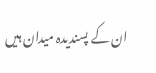ان کے پسندیدہ میدان ہیں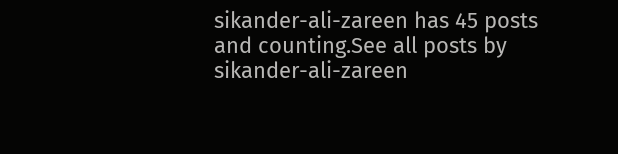sikander-ali-zareen has 45 posts and counting.See all posts by sikander-ali-zareen